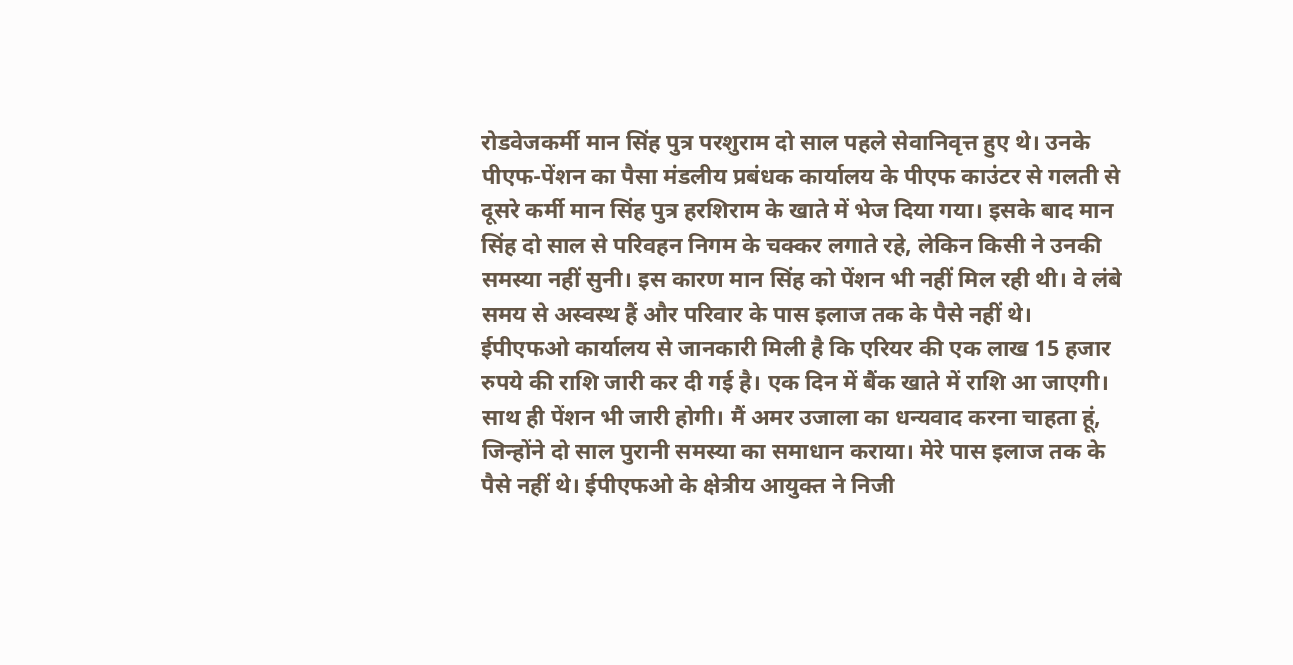रोडवेजकर्मी मान सिंह पुत्र परशुराम दो साल पहले सेवानिवृत्त हुए थे। उनके पीएफ-पेंशन का पैसा मंडलीय प्रबंधक कार्यालय के पीएफ काउंटर से गलती से दूसरे कर्मी मान सिंह पुत्र हरशिराम के खाते में भेज दिया गया। इसके बाद मान सिंह दो साल से परिवहन निगम के चक्कर लगाते रहे, लेकिन किसी ने उनकी समस्या नहीं सुनी। इस कारण मान सिंह को पेंशन भी नहीं मिल रही थी। वे लंबे समय से अस्वस्थ हैं और परिवार के पास इलाज तक के पैसे नहीं थे।
ईपीएफओ कार्यालय से जानकारी मिली है कि एरियर की एक लाख 15 हजार रुपये की राशि जारी कर दी गई है। एक दिन में बैंक खाते में राशि आ जाएगी। साथ ही पेंशन भी जारी होगी। मैं अमर उजाला का धन्यवाद करना चाहता हूं, जिन्होंने दो साल पुरानी समस्या का समाधान कराया। मेरे पास इलाज तक के पैसे नहीं थे। ईपीएफओ के क्षेत्रीय आयुक्त ने निजी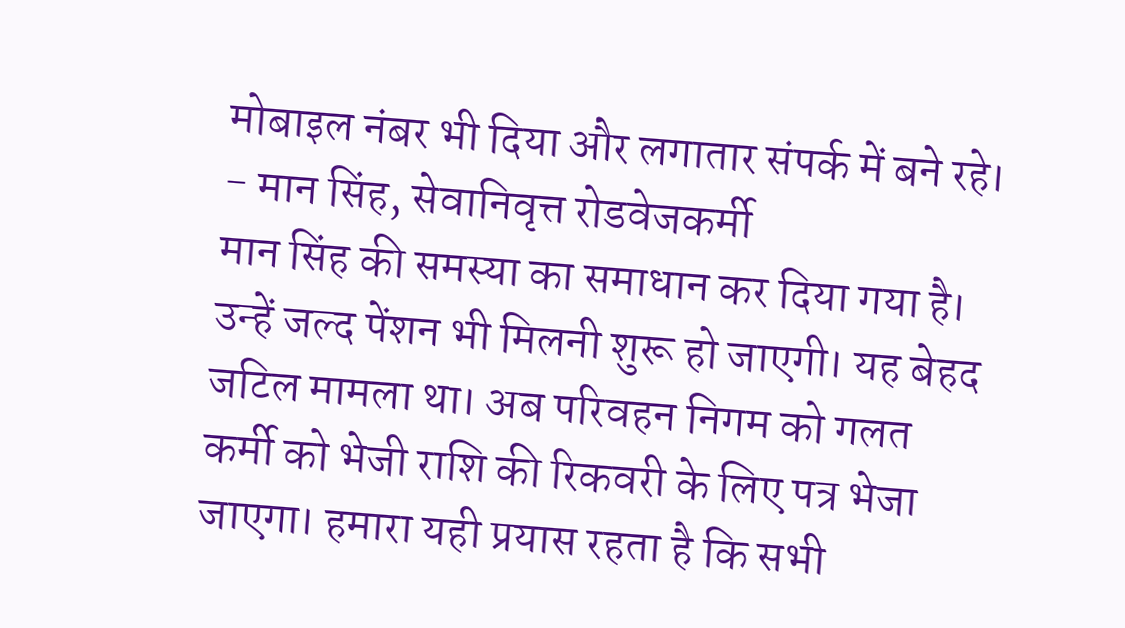मोबाइल नंबर भी दिया और लगातार संपर्क में बने रहे।
- मान सिंह, सेवानिवृत्त रोडवेजकर्मी
मान सिंह की समस्या का समाधान कर दिया गया है। उन्हें जल्द पेंशन भी मिलनी शुरू हो जाएगी। यह बेहद जटिल मामला था। अब परिवहन निगम को गलत कर्मी को भेजी राशि की रिकवरी के लिए पत्र भेजा जाएगा। हमारा यही प्रयास रहता है कि सभी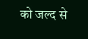को जल्द से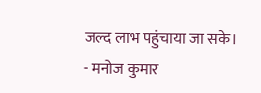जल्द लाभ पहुंचाया जा सके।
- मनोज कुमार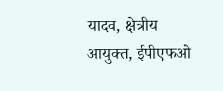यादव, क्षेत्रीय आयुक्त, ईपीएफओ